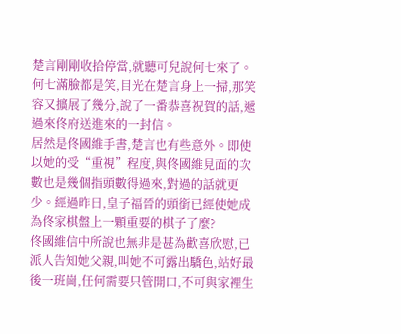楚言剛剛收拾停當,就聽可兒說何七來了。
何七滿臉都是笑,目光在楚言身上一掃,那笑容又擴展了幾分,說了一番恭喜祝賀的話,遞過來佟府送進來的一封信。
居然是佟國維手書,楚言也有些意外。即使以她的受“重視”程度,與佟國維見面的次數也是幾個指頭數得過來,對過的話就更少。經過昨日,皇子福晉的頭銜已經使她成為佟家棋盤上一顆重要的棋子了麼?
佟國維信中所說也無非是甚為歡喜欣慰,已派人告知她父親,叫她不可露出驕色,站好最後一班崗,任何需要只管開口,不可與家裡生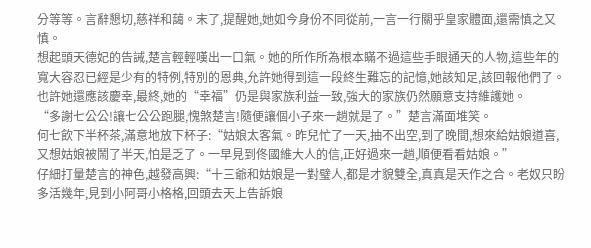分等等。言辭懇切,慈祥和藹。末了,提醒她,她如今身份不同從前,一言一行關乎皇家體面,還需慎之又慎。
想起頭天德妃的告誡,楚言輕輕嘆出一口氣。她的所作所為根本瞞不過這些手眼通天的人物,這些年的寬大容忍已經是少有的特例,特別的恩典,允許她得到這一段終生難忘的記憶,她該知足,該回報他們了。也許她還應該慶幸,最終,她的“幸福”仍是與家族利益一致,強大的家族仍然願意支持維護她。
“多謝七公公!讓七公公跑腿,愧煞楚言!隨便讓個小子來一趟就是了。”楚言滿面堆笑。
何七飲下半杯茶,滿意地放下杯子:“姑娘太客氣。昨兒忙了一天,抽不出空,到了晚間,想來給姑娘道喜,又想姑娘被鬧了半天,怕是乏了。一早見到佟國維大人的信,正好過來一趟,順便看看姑娘。”
仔細打量楚言的神色,越發高興:“十三爺和姑娘是一對璧人,都是才貌雙全,真真是天作之合。老奴只盼多活幾年,見到小阿哥小格格,回頭去天上告訴娘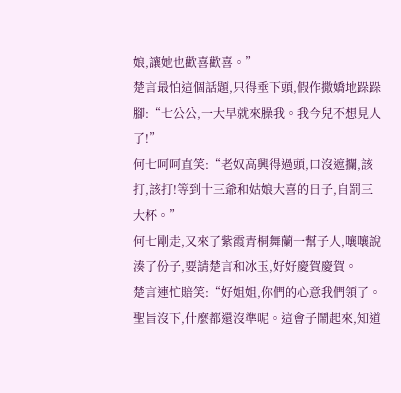娘,讓她也歡喜歡喜。”
楚言最怕這個話題,只得垂下頭,假作撒嬌地跺跺腳:“七公公,一大早就來臊我。我今兒不想見人了!”
何七呵呵直笑:“老奴高興得過頭,口沒遮攔,該打,該打!等到十三爺和姑娘大喜的日子,自罰三大杯。”
何七剛走,又來了紫霞青桐舞蘭一幫子人,嚷嚷說湊了份子,要請楚言和冰玉,好好慶賀慶賀。
楚言連忙賠笑:“好姐姐,你們的心意我們領了。聖旨沒下,什麼都還沒準呢。這會子鬧起來,知道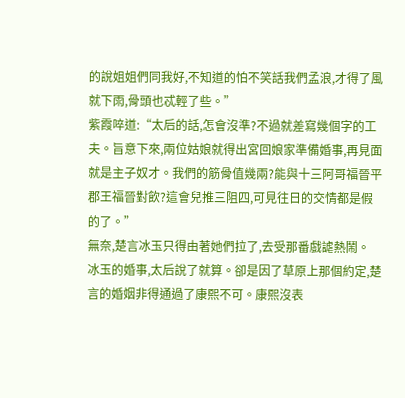的說姐姐們同我好,不知道的怕不笑話我們孟浪,才得了風就下雨,骨頭也忒輕了些。”
紫霞啐道:“太后的話,怎會沒準?不過就差寫幾個字的工夫。旨意下來,兩位姑娘就得出宮回娘家準備婚事,再見面就是主子奴才。我們的筋骨值幾兩?能與十三阿哥福晉平郡王福晉對飲?這會兒推三阻四,可見往日的交情都是假的了。”
無奈,楚言冰玉只得由著她們拉了,去受那番戲謔熱鬧。
冰玉的婚事,太后說了就算。卻是因了草原上那個約定,楚言的婚姻非得通過了康熙不可。康熙沒表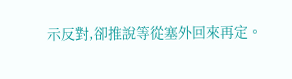示反對,卻推說等從塞外回來再定。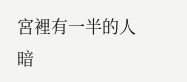宮裡有一半的人暗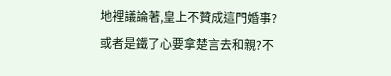地裡議論著,皇上不贊成這門婚事?或者是鐵了心要拿楚言去和親?不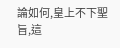論如何,皇上不下聖旨,這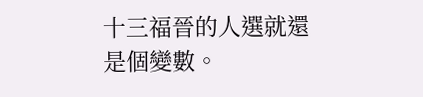十三福晉的人選就還是個變數。